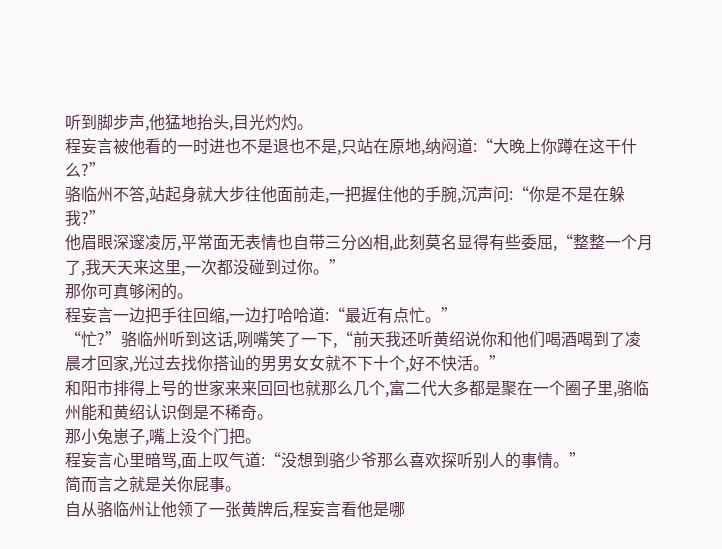听到脚步声,他猛地抬头,目光灼灼。
程妄言被他看的一时进也不是退也不是,只站在原地,纳闷道:“大晚上你蹲在这干什么?”
骆临州不答,站起身就大步往他面前走,一把握住他的手腕,沉声问:“你是不是在躲我?”
他眉眼深邃凌厉,平常面无表情也自带三分凶相,此刻莫名显得有些委屈,“整整一个月了,我天天来这里,一次都没碰到过你。”
那你可真够闲的。
程妄言一边把手往回缩,一边打哈哈道:“最近有点忙。”
“忙?”骆临州听到这话,咧嘴笑了一下,“前天我还听黄绍说你和他们喝酒喝到了凌晨才回家,光过去找你搭讪的男男女女就不下十个,好不快活。”
和阳市排得上号的世家来来回回也就那么几个,富二代大多都是聚在一个圈子里,骆临州能和黄绍认识倒是不稀奇。
那小兔崽子,嘴上没个门把。
程妄言心里暗骂,面上叹气道:“没想到骆少爷那么喜欢探听别人的事情。”
简而言之就是关你屁事。
自从骆临州让他领了一张黄牌后,程妄言看他是哪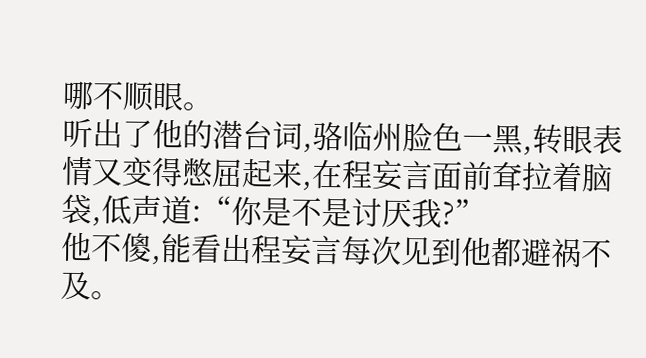哪不顺眼。
听出了他的潜台词,骆临州脸色一黑,转眼表情又变得憋屈起来,在程妄言面前耷拉着脑袋,低声道:“你是不是讨厌我?”
他不傻,能看出程妄言每次见到他都避祸不及。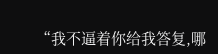“我不逼着你给我答复,哪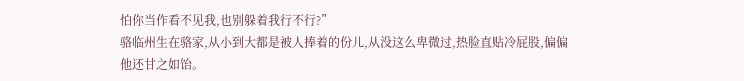怕你当作看不见我,也别躲着我行不行?”
骆临州生在骆家,从小到大都是被人捧着的份儿,从没这么卑微过,热脸直贴冷屁股,偏偏他还甘之如饴。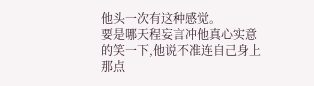他头一次有这种感觉。
要是哪天程妄言冲他真心实意的笑一下,他说不准连自己身上那点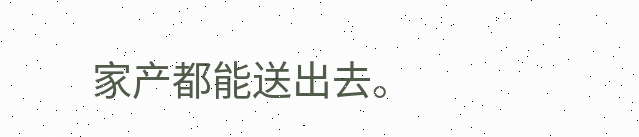家产都能送出去。